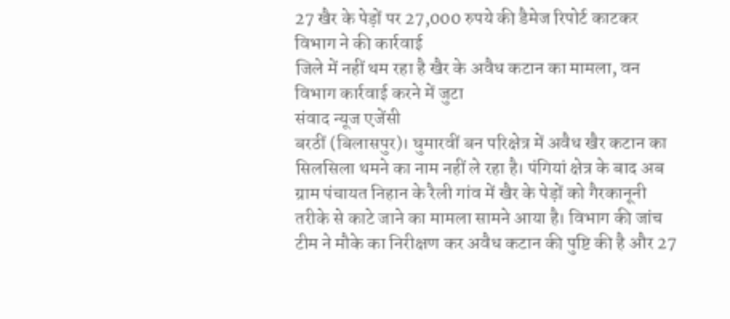27 खैर के पेड़ों पर 27,000 रुपये की डैमेज रिपोर्ट काटकर विभाग ने की कार्रवाई
जिले में नहीं थम रहा है खैर के अवैध कटान का मामला, वन विभाग कार्रवाई करने में जुटा
संवाद न्यूज एजेंसी
बरठीं (बिलासपुर)। घुमारवीं बन परिक्षेत्र में अवैध खैर कटान का सिलसिला थमने का नाम नहीं ले रहा है। पंगियां क्षेत्र के बाद अब ग्राम पंचायत निहान के रैली गांव में खैर के पेड़ों को गैरकानूनी तरीके से काटे जाने का मामला सामने आया है। विभाग की जांच टीम ने मौके का निरीक्षण कर अवैध कटान की पुष्टि की है और 27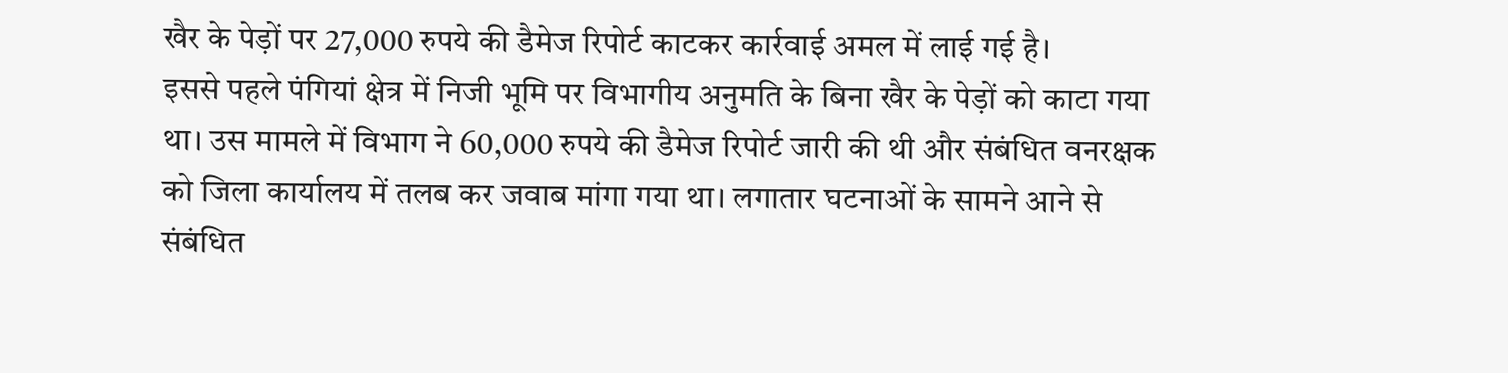खैर के पेड़ों पर 27,000 रुपये की डैमेज रिपोर्ट काटकर कार्रवाई अमल में लाई गई है।
इससे पहले पंगियां क्षेत्र में निजी भूमि पर विभागीय अनुमति के बिना खैर के पेड़ों को काटा गया था। उस मामले में विभाग ने 60,000 रुपये की डैमेज रिपोर्ट जारी की थी और संबंधित वनरक्षक को जिला कार्यालय में तलब कर जवाब मांगा गया था। लगातार घटनाओं के सामने आने से संबंधित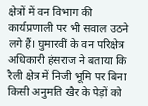क्षेत्रों में वन विभाग की कार्यप्रणाली पर भी सवाल उठने लगे हैं। घुमारवीं के वन परिक्षेत्र अधिकारी हंसराज ने बताया कि रैली क्षेत्र में निजी भूमि पर बिना किसी अनुमति खैर के पेड़ों को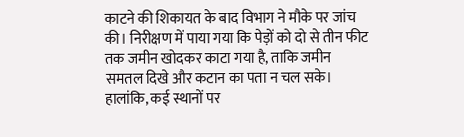काटने की शिकायत के बाद विभाग ने मौके पर जांच की। निरीक्षण में पाया गया कि पेड़ों को दो से तीन फीट तक जमीन खोदकर काटा गया है, ताकि जमीन समतल दिखे और कटान का पता न चल सके। हालांकि, कई स्थानों पर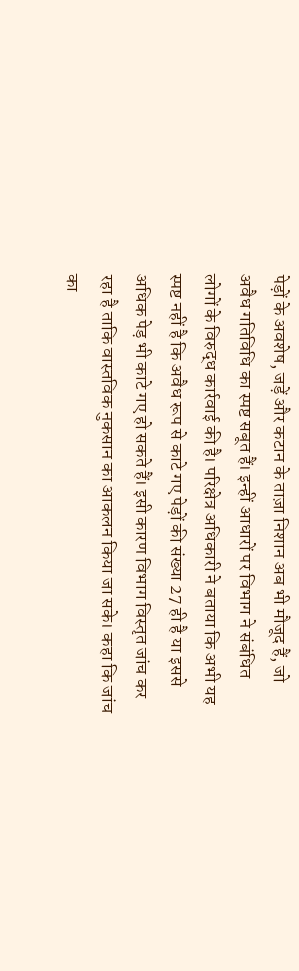पेड़ों के अवशेष, जड़ें और कटान के ताज़ा निशान अब भी मौजूद हैं, जो अवैध गतिविधि का स्पष्ट सबूत हैं। इन्हीं आधारों पर विभाग ने संबंधित लोगों के विरुद्ध कार्रवाई की है। परिक्षेत्र अधिकारी ने बताया कि अभी यह स्पष्ट नहीं है कि अवैध रूप से काटे गए पेड़ों की संख्या 27 ही है या इससे अधिक पेड़ भी काटे गए हो सकते हैं। इसी कारण विभाग विस्तृत जांच कर रहा है ताकि वास्तविक नुकसान का आकलन किया जा सके। कहा कि जांच का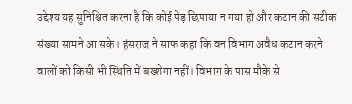उद्देश्य यह सुनिश्चित करना है कि कोई पेड़ छिपाया न गया हो और कटान की सटीक संख्या सामने आ सके। हंसराज ने साफ कहा कि वन विभाग अवैध कटान करने वालों को किसी भी स्थिति में बख्शेगा नहीं। विभाग के पास मौके से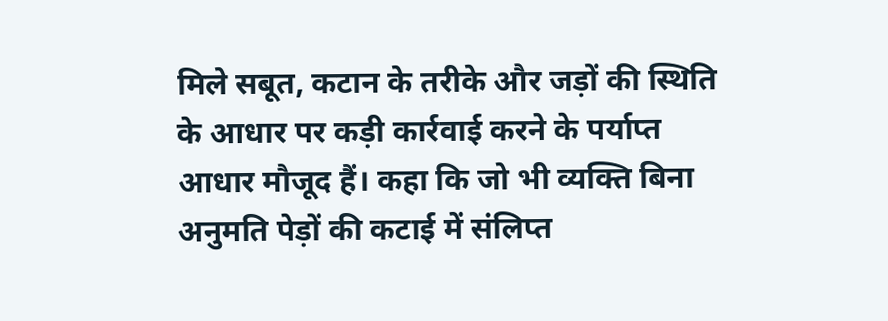मिले सबूत, कटान के तरीके और जड़ों की स्थिति के आधार पर कड़ी कार्रवाई करने के पर्याप्त आधार मौजूद हैं। कहा कि जो भी व्यक्ति बिना अनुमति पेड़ों की कटाई में संलिप्त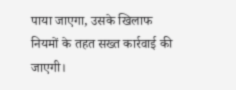पाया जाएगा, उसके खिलाफ नियमों के तहत सख्त कार्रवाई की जाएगी।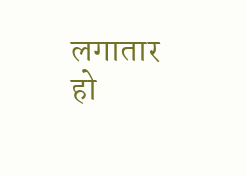लगातार हो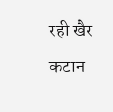रही खैर कटान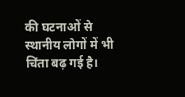की घटनाओं से स्थानीय लोगों में भी चिंता बढ़ गई है।